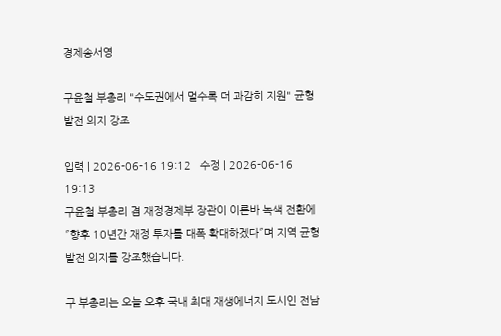경제송서영

구윤철 부총리 "수도권에서 멀수록 더 과감히 지원" 균형 발전 의지 강조

입력 | 2026-06-16 19:12   수정 | 2026-06-16 19:13
구윤철 부총리 겸 재정경제부 장관이 이른바 녹색 전환에 ″향후 10년간 재정 투자를 대폭 확대하겠다″며 지역 균형 발전 의지를 강조했습니다.

구 부총리는 오늘 오후 국내 최대 재생에너지 도시인 전남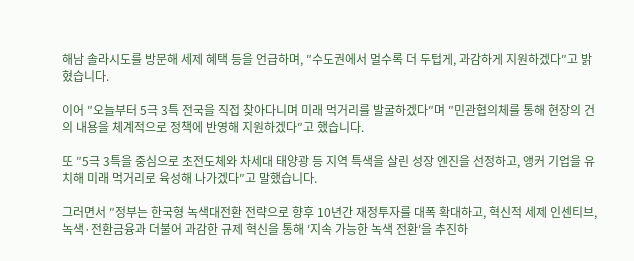해남 솔라시도를 방문해 세제 혜택 등을 언급하며, ″수도권에서 멀수록 더 두텁게, 과감하게 지원하겠다″고 밝혔습니다.

이어 ″오늘부터 5극 3특 전국을 직접 찾아다니며 미래 먹거리를 발굴하겠다″며 ″민관협의체를 통해 현장의 건의 내용을 체계적으로 정책에 반영해 지원하겠다″고 했습니다.

또 ″5극 3특을 중심으로 초전도체와 차세대 태양광 등 지역 특색을 살린 성장 엔진을 선정하고, 앵커 기업을 유치해 미래 먹거리로 육성해 나가겠다″고 말했습니다.

그러면서 ″정부는 한국형 녹색대전환 전략으로 향후 10년간 재정투자를 대폭 확대하고, 혁신적 세제 인센티브, 녹색·전환금융과 더불어 과감한 규제 혁신을 통해 ′지속 가능한 녹색 전환′을 추진하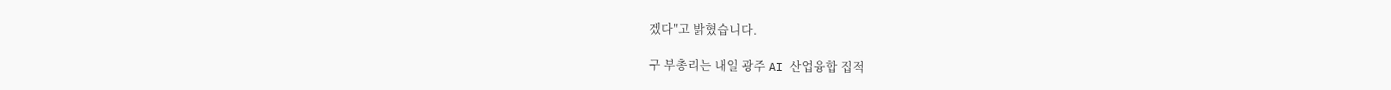겠다″고 밝혔습니다.

구 부총리는 내일 광주 AI 산업융합 집적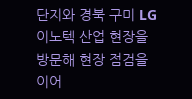단지와 경북 구미 LG이노텍 산업 현장을 방문해 현장 점검을 이어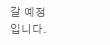갈 예정입니다.